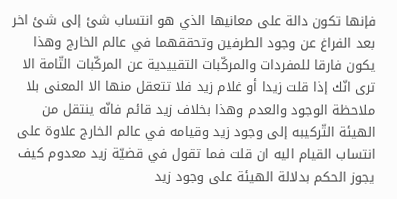فإنها تكون دالة على معانيها الذي هو انتساب شئ إلى شئ اخر بعد الفراغ عن وجود الطرفين وتحققهما في عالم الخارج وهذا يكون فارقا للمفردات والمركّبات التقييدية عن المركّبات التّامة الا ترى انّك إذا قلت زيدا أو غلام زيد فلا تتعقل منها الا المعنى بلا ملاحظة الوجود والعدم وهذا بخلاف زيد قائم فانّه ينتقل من الهيئة التّركيبه إلى وجود زيد وقيامه في عالم الخارج علاوة على انتساب القيام اليه ان قلت فما تقول في قضيّة زيد معدوم كيف يجوز الحكم بدلالة الهيئة على وجود زيد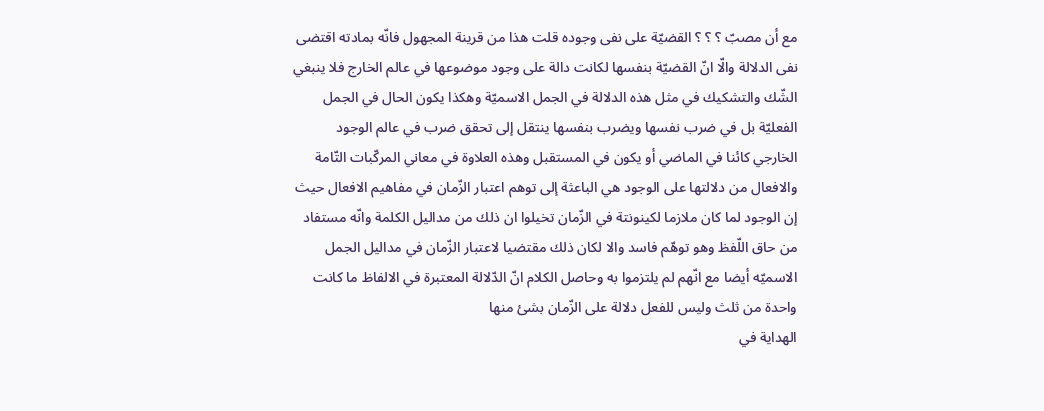مع أن مصبّ ؟ ؟ ؟ القضيّة على نفى وجوده قلت هذا من قرينة المجهول فانّه بمادته اقتضى نفى الدلالة والّا انّ القضيّة بنفسها لكانت دالة على وجود موضوعها في عالم الخارج فلا ينبغي الشّك والتشكيك في مثل هذه الدلالة في الجمل الاسميّة وهكذا يكون الحال في الجمل الفعليّة بل في ضرب نفسها ويضرب بنفسها ينتقل إلى تحقق ضرب في عالم الوجود الخارجي كائنا في الماضي أو يكون في المستقبل وهذه العلاوة في معاني المركّبات التّامة والافعال من دلالتها على الوجود هي الباعثة إلى توهم اعتبار الزّمان في مفاهيم الافعال حيث إن الوجود لما كان ملازما لكينونتة في الزّمان تخيلوا ان ذلك من مداليل الكلمة وانّه مستفاد من حاق اللّفظ وهو توهّم فاسد والا لكان ذلك مقتضيا لاعتبار الزّمان في مداليل الجمل الاسميّه أيضا مع انّهم لم يلتزموا به وحاصل الكلام انّ الدّلالة المعتبرة في الالفاظ ما كانت واحدة من ثلث وليس للفعل دلالة على الزّمان بشئ منها
الهداية في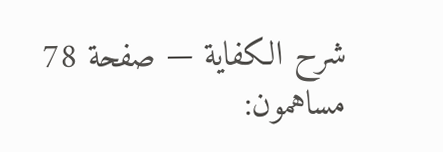شرح الكفاية — صفحة 78
مساهمون: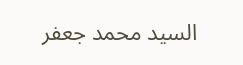السيد محمد جعفر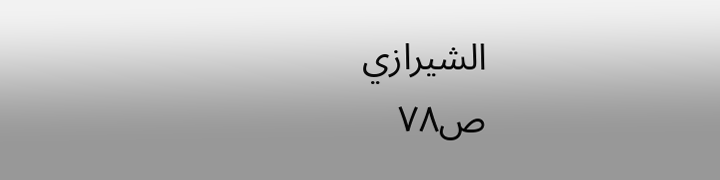الشيرازي
ص٧٨